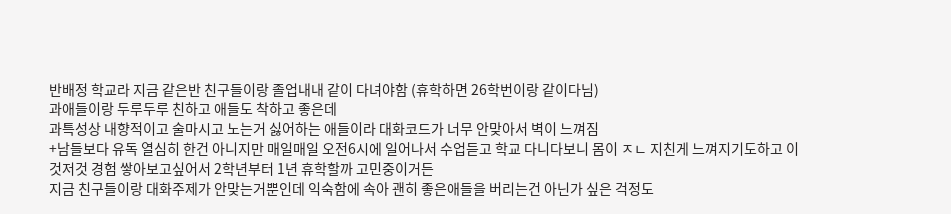반배정 학교라 지금 같은반 친구들이랑 졸업내내 같이 다녀야함 (휴학하면 26학번이랑 같이다님)
과애들이랑 두루두루 친하고 애들도 착하고 좋은데
과특성상 내향적이고 술마시고 노는거 싫어하는 애들이라 대화코드가 너무 안맞아서 벽이 느껴짐
+남들보다 유독 열심히 한건 아니지만 매일매일 오전6시에 일어나서 수업듣고 학교 다니다보니 몸이 ㅈㄴ 지친게 느껴지기도하고 이것저것 경험 쌓아보고싶어서 2학년부터 1년 휴학할까 고민중이거든
지금 친구들이랑 대화주제가 안맞는거뿐인데 익숙함에 속아 괜히 좋은애들을 버리는건 아닌가 싶은 걱정도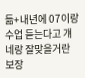듦+내년에 07이랑 수업 듣는다고 걔네랑 잘맞을거란 보장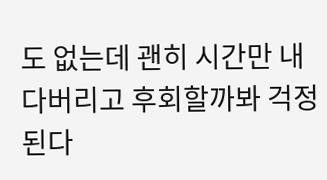도 없는데 괜히 시간만 내다버리고 후회할까봐 걱정된다